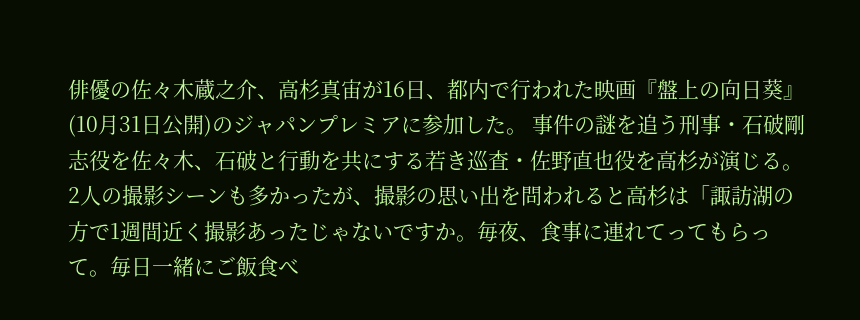俳優の佐々木蔵之介、高杉真宙が16日、都内で行われた映画『盤上の向日葵』(10月31日公開)のジャパンプレミアに参加した。 事件の謎を追う刑事・石破剛志役を佐々木、石破と行動を共にする若き巡査・佐野直也役を高杉が演じる。2人の撮影シーンも多かったが、撮影の思い出を問われると高杉は「諏訪湖の方で1週間近く撮影あったじゃないですか。毎夜、食事に連れてってもらって。毎日一緒にご飯食べ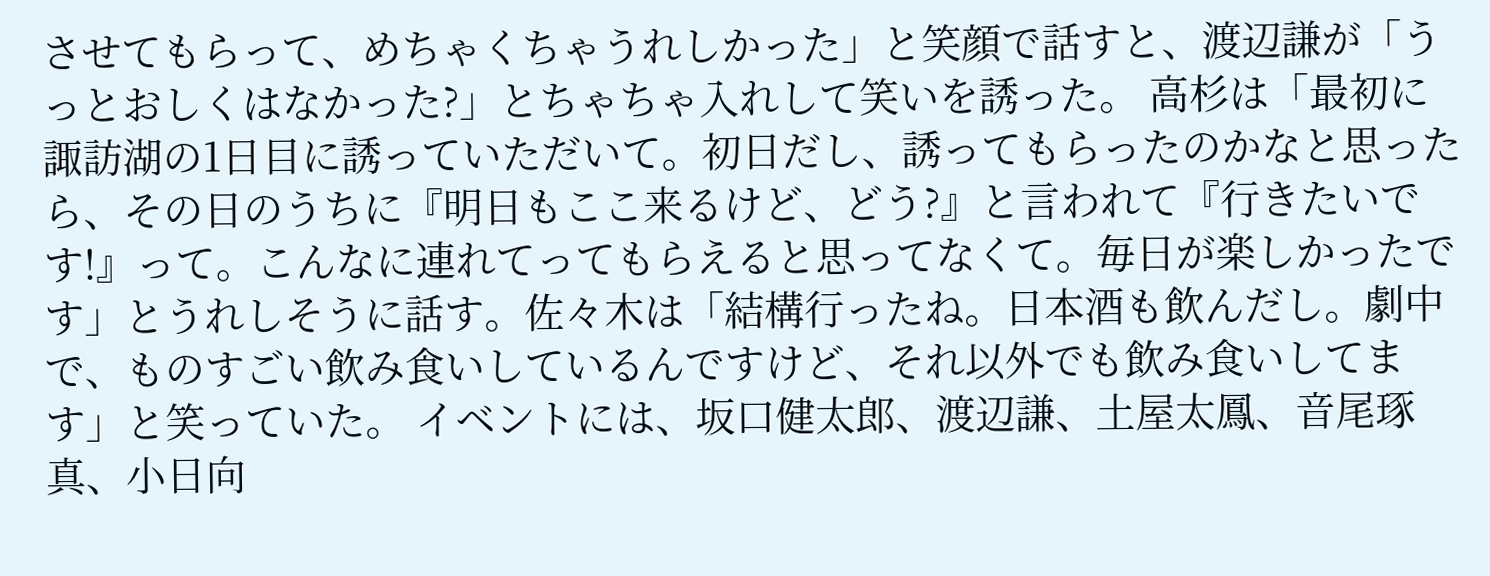させてもらって、めちゃくちゃうれしかった」と笑顔で話すと、渡辺謙が「うっとおしくはなかった?」とちゃちゃ入れして笑いを誘った。 高杉は「最初に諏訪湖の1日目に誘っていただいて。初日だし、誘ってもらったのかなと思ったら、その日のうちに『明日もここ来るけど、どう?』と言われて『行きたいです!』って。こんなに連れてってもらえると思ってなくて。毎日が楽しかったです」とうれしそうに話す。佐々木は「結構行ったね。日本酒も飲んだし。劇中で、ものすごい飲み食いしているんですけど、それ以外でも飲み食いしてます」と笑っていた。 イベントには、坂口健太郎、渡辺謙、土屋太鳳、音尾琢真、小日向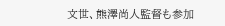文世、熊澤尚人監督も参加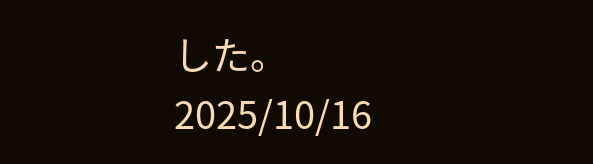した。
2025/10/16